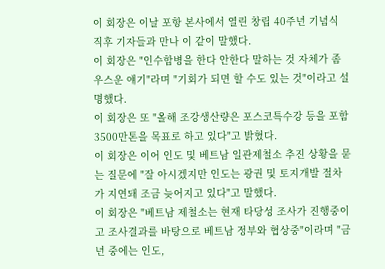이 회장은 이날 포항 본사에서 열린 창립 40주년 기념식 직후 기자들과 만나 이 같이 말했다.
이 회장은 "인수합병을 한다 안한다 말하는 것 자체가 좀 우스운 얘기"라며 "기회가 되면 할 수도 있는 것"이라고 설명했다.
이 회장은 또 "올해 조강생산량은 포스코특수강 등을 포함 3500만톤을 목표로 하고 있다"고 밝혔다.
이 회장은 이어 인도 및 베트남 일관제철소 추진 상황을 묻는 질문에 "잘 아시겠지만 인도는 광권 및 토지개발 절차가 지연돼 조금 늦어지고 있다"고 말했다.
이 회장은 "베트남 제철소는 현재 타당성 조사가 진행중이고 조사결과를 바탕으로 베트남 정부와 협상중"이라며 "금년 중에는 인도,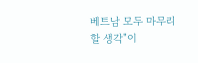베트남 모두 마무리할 생각"이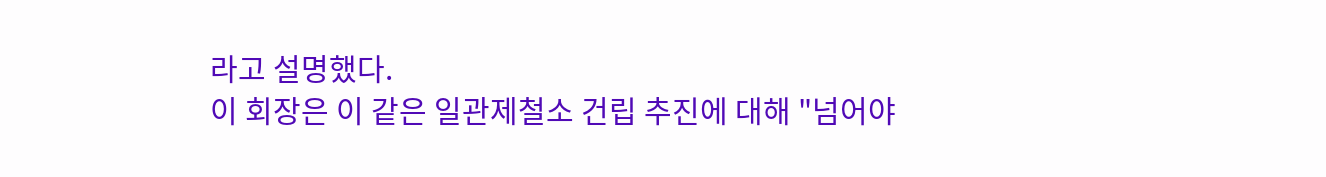라고 설명했다.
이 회장은 이 같은 일관제철소 건립 추진에 대해 "넘어야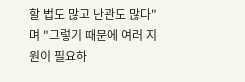할 법도 많고 난관도 많다"며 "그렇기 때문에 여러 지원이 필요하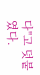다"고 덧붙였다.